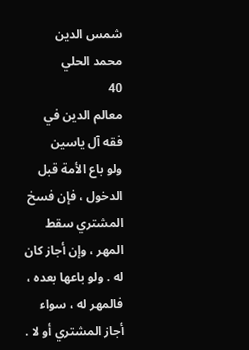شمس الدين محمد الحلي
40
معالم الدين في فقه آل ياسين
ولو باع الأمة قبل الدخول ، فإن فسخ المشتري سقط المهر ، وإن أجاز كان له . ولو باعها بعده ، فالمهر له ، سواء أجاز المشتري أو لا .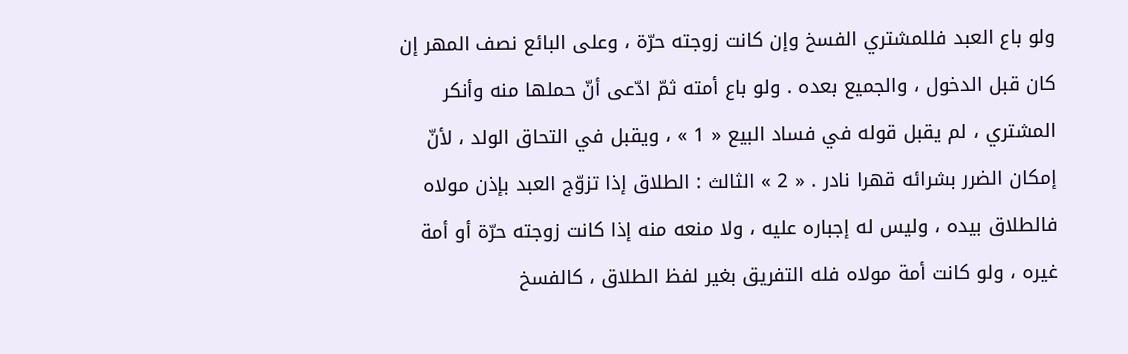ولو باع العبد فللمشتري الفسخ وإن كانت زوجته حرّة ، وعلى البائع نصف المهر إن كان قبل الدخول ، والجميع بعده . ولو باع أمته ثمّ ادّعى أنّ حملها منه وأنكر المشتري ، لم يقبل قوله في فساد البيع « 1 » ، ويقبل في التحاق الولد ، لأنّ إمكان الضرر بشرائه قهرا نادر . « 2 » الثالث : الطلاق إذا تزوّج العبد بإذن مولاه فالطلاق بيده ، وليس له إجباره عليه ، ولا منعه منه إذا كانت زوجته حرّة أو أمة غيره ، ولو كانت أمة مولاه فله التفريق بغير لفظ الطلاق ، كالفسخ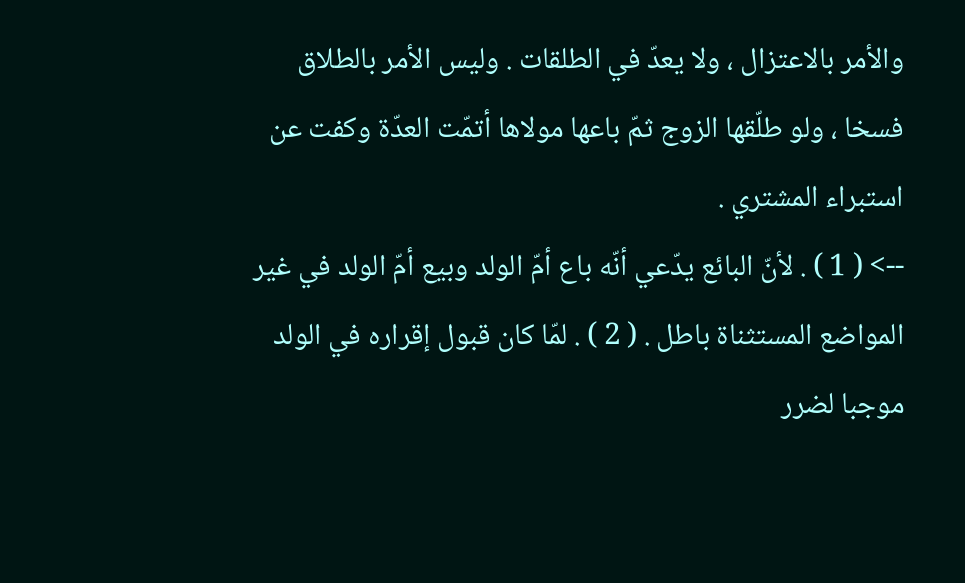والأمر بالاعتزال ، ولا يعدّ في الطلقات . وليس الأمر بالطلاق فسخا ، ولو طلّقها الزوج ثمّ باعها مولاها أتمّت العدّة وكفت عن استبراء المشتري .
--> ( 1 ) . لأنّ البائع يدّعي أنّه باع أمّ الولد وبيع أمّ الولد في غير المواضع المستثناة باطل . ( 2 ) . لمّا كان قبول إقراره في الولد موجبا لضرر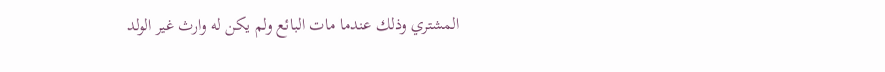المشتري وذلك عندما مات البائع ولم يكن له وارث غير الولد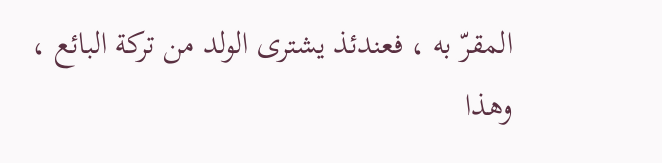المقرّ به ، فعندئذ يشترى الولد من تركة البائع ، وهذا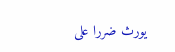يورث ضررا على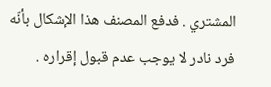المشتري . فدفع المصنف هذا الإشكال بأنّه فرد نادر لا يوجب عدم قبول إقراره .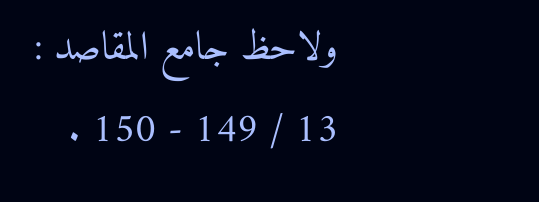ولاحظ جامع المقاصد : 13 / 149 - 150 .